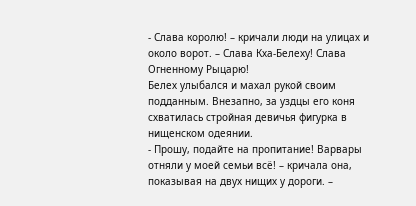- Слава королю! – кричали люди на улицах и около ворот. – Слава Кха-Белеху! Слава Огненному Рыцарю!
Белех улыбался и махал рукой своим подданным. Внезапно, за уздцы его коня схватилась стройная девичья фигурка в нищенском одеянии.
- Прошу, подайте на пропитание! Варвары отняли у моей семьи всё! – кричала она, показывая на двух нищих у дороги. –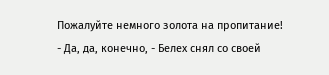Пожалуйте немного золота на пропитание!
- Да, да, конечно, - Белех снял со своей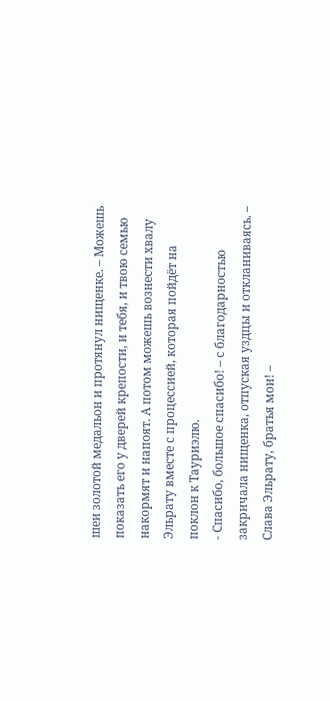шеи золотой медальон и протянул нищенке. – Можешь показать его у дверей крепости, и тебя, и твою семью накормят и напоят. А потом можешь вознести хвалу Эльрату вместе с процессией, которая пойдёт на поклон к Тауриэлю.
- Спасибо, большое спасибо! – с благодарностью закричала нищенка, отпуская уздцы и откланиваясь. – Слава Эльрату, братья мои! –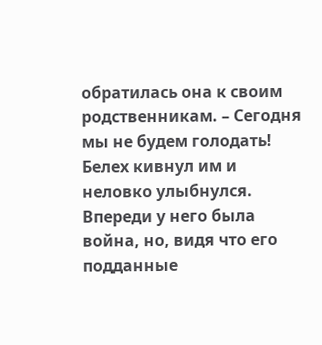обратилась она к своим родственникам. – Сегодня мы не будем голодать!
Белех кивнул им и неловко улыбнулся. Впереди у него была война, но, видя что его подданные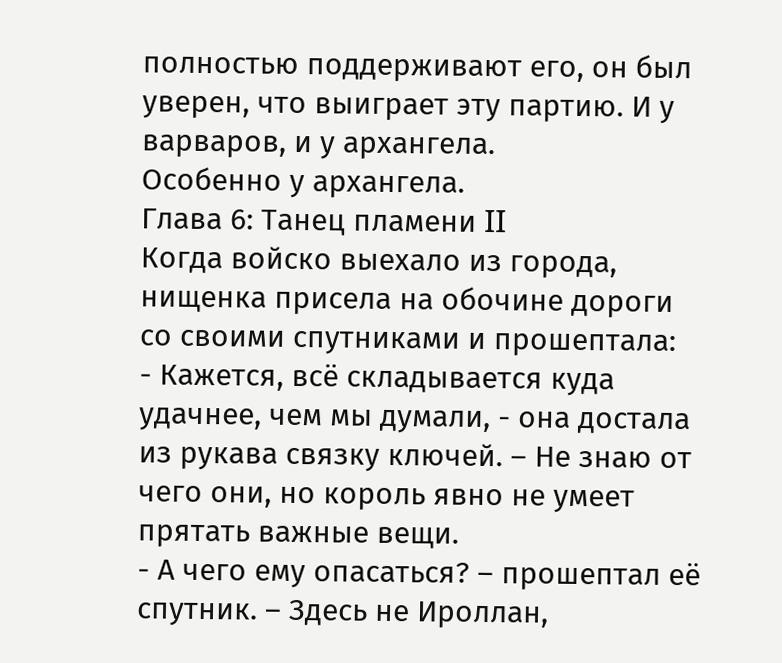полностью поддерживают его, он был уверен, что выиграет эту партию. И у варваров, и у архангела.
Особенно у архангела.
Глава 6: Танец пламени II
Когда войско выехало из города, нищенка присела на обочине дороги со своими спутниками и прошептала:
- Кажется, всё складывается куда удачнее, чем мы думали, - она достала из рукава связку ключей. – Не знаю от чего они, но король явно не умеет прятать важные вещи.
- А чего ему опасаться? – прошептал её спутник. – Здесь не Ироллан,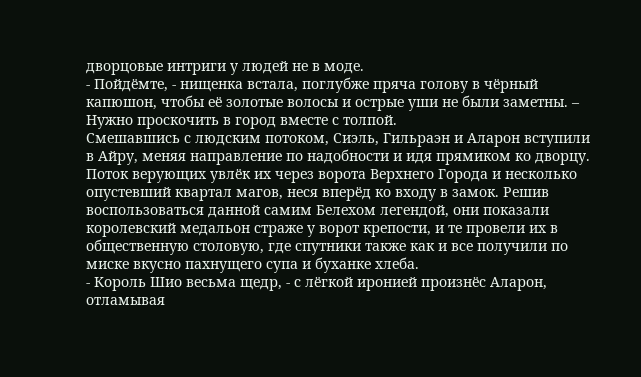дворцовые интриги у людей не в моде.
- Пойдёмте, - нищенка встала, поглубже пряча голову в чёрный капюшон, чтобы её золотые волосы и острые уши не были заметны. – Нужно проскочить в город вместе с толпой.
Смешавшись с людским потоком, Сиэль, Гильраэн и Аларон вступили в Айру, меняя направление по надобности и идя прямиком ко дворцу. Поток верующих увлёк их через ворота Верхнего Города и несколько опустевший квартал магов, неся вперёд ко входу в замок. Решив воспользоваться данной самим Белехом легендой, они показали королевский медальон страже у ворот крепости, и те провели их в общественную столовую, где спутники также как и все получили по миске вкусно пахнущего супа и буханке хлеба.
- Король Шио весьма щедр, - с лёгкой иронией произнёс Аларон, отламывая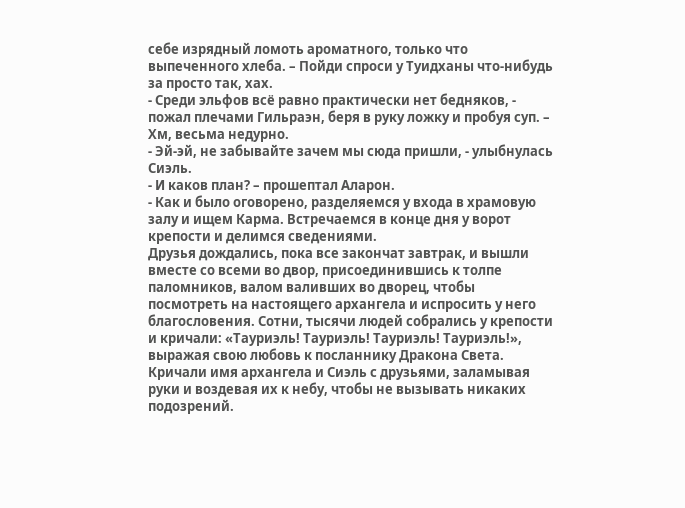себе изрядный ломоть ароматного, только что выпеченного хлеба. – Пойди спроси у Туидханы что-нибудь за просто так, хах.
- Среди эльфов всё равно практически нет бедняков, - пожал плечами Гильраэн, беря в руку ложку и пробуя суп. – Хм, весьма недурно.
- Эй-эй, не забывайте зачем мы сюда пришли, - улыбнулась Сиэль.
- И каков план? – прошептал Аларон.
- Как и было оговорено, разделяемся у входа в храмовую залу и ищем Карма. Встречаемся в конце дня у ворот крепости и делимся сведениями.
Друзья дождались, пока все закончат завтрак, и вышли вместе со всеми во двор, присоединившись к толпе паломников, валом валивших во дворец, чтобы посмотреть на настоящего архангела и испросить у него благословения. Сотни, тысячи людей собрались у крепости и кричали: «Тауриэль! Тауриэль! Тауриэль! Тауриэль!», выражая свою любовь к посланнику Дракона Света. Кричали имя архангела и Сиэль с друзьями, заламывая руки и воздевая их к небу, чтобы не вызывать никаких подозрений.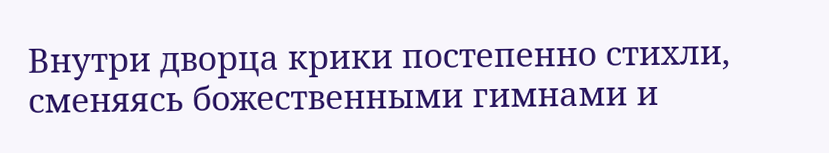Внутри дворца крики постепенно стихли, сменяясь божественными гимнами и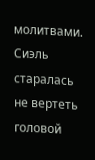молитвами.
Сиэль старалась не вертеть головой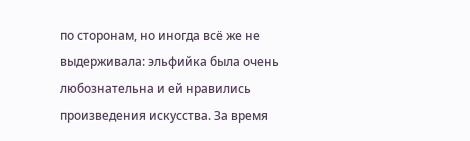по сторонам, но иногда всё же не выдерживала: эльфийка была очень любознательна и ей нравились произведения искусства. За время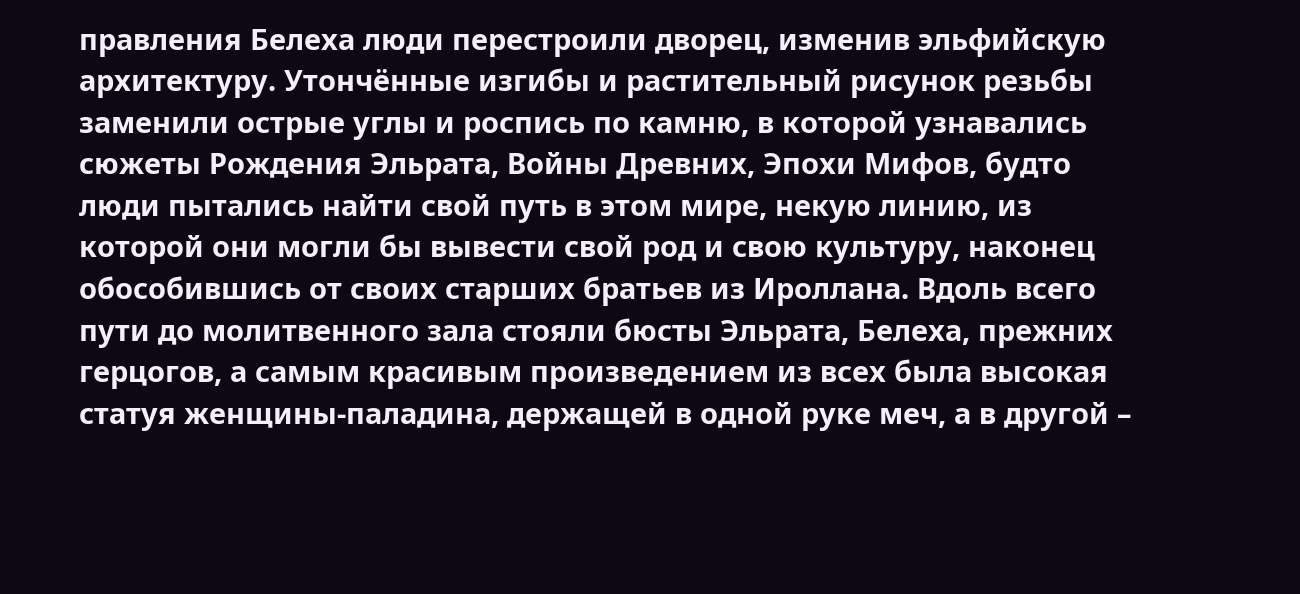правления Белеха люди перестроили дворец, изменив эльфийскую архитектуру. Утончённые изгибы и растительный рисунок резьбы заменили острые углы и роспись по камню, в которой узнавались сюжеты Рождения Эльрата, Войны Древних, Эпохи Мифов, будто люди пытались найти свой путь в этом мире, некую линию, из которой они могли бы вывести свой род и свою культуру, наконец обособившись от своих старших братьев из Ироллана. Вдоль всего пути до молитвенного зала стояли бюсты Эльрата, Белеха, прежних герцогов, а самым красивым произведением из всех была высокая статуя женщины-паладина, держащей в одной руке меч, а в другой –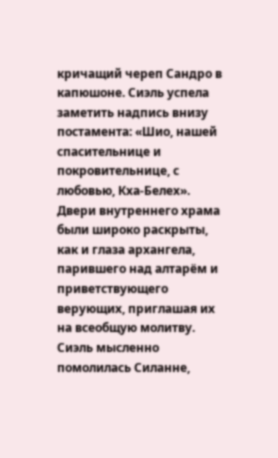кричащий череп Сандро в капюшоне. Сиэль успела заметить надпись внизу постамента: «Шио, нашей спасительнице и покровительнице, с любовью, Кха-Белех».
Двери внутреннего храма были широко раскрыты, как и глаза архангела, парившего над алтарём и приветствующего верующих, приглашая их на всеобщую молитву. Сиэль мысленно помолилась Силанне,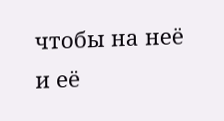чтобы на неё и её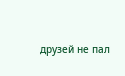друзей не пал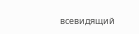всевидящий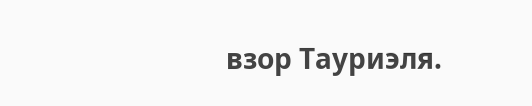взор Тауриэля.